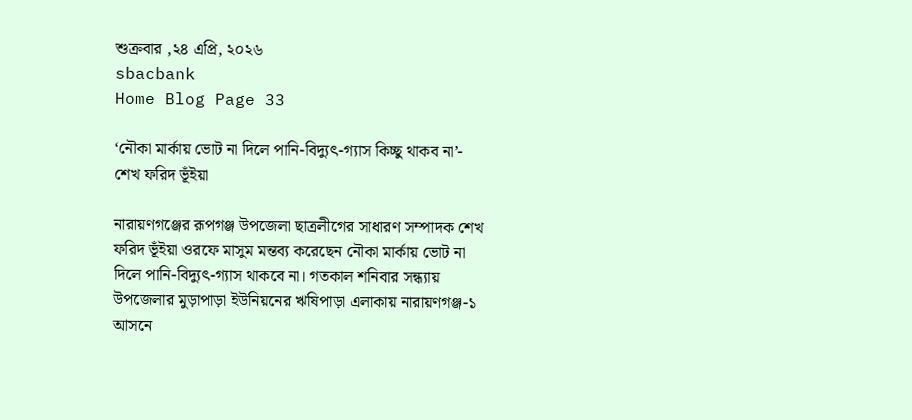শুক্রবার ,২৪ এপ্রি, ২০২৬
sbacbank
Home Blog Page 33

‘নৌকা মার্কায় ভোট না দিলে পানি-বিদ্যুৎ-গ্যাস কিচ্ছু থাকব না’- শেখ ফরিদ ভূঁইয়া

নারায়ণগঞ্জের রূপগঞ্জ উপজেলা ছাত্রলীগের সাধারণ সম্পাদক শেখ ফরিদ ভূঁইয়া ওরফে মাসুম মন্তব্য করেছেন নৌকা মার্কায় ভোট না দিলে পানি-বিদ্যুৎ-গ্যাস থাকবে না। গতকাল শনিবার সন্ধ্যায় উপজেলার মুড়াপাড়া ইউনিয়নের ঋষিপাড়া এলাকায় নারায়ণগঞ্জ-১ আসনে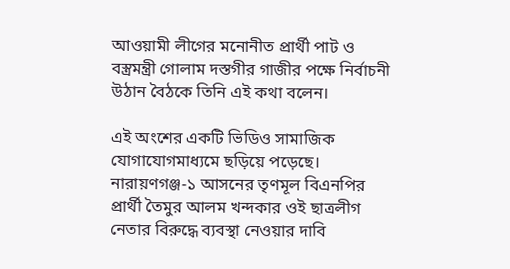আওয়ামী লীগের মনোনীত প্রার্থী পাট ও বস্ত্রমন্ত্রী গোলাম দস্তগীর গাজীর পক্ষে নির্বাচনী উঠান বৈঠকে তিনি এই কথা বলেন।

এই অংশের একটি ভিডিও সামাজিক যোগাযোগমাধ্যমে ছড়িয়ে পড়েছে। নারায়ণগঞ্জ-১ আসনের তৃণমূল বিএনপির প্রার্থী তৈমুর আলম খন্দকার ওই ছাত্রলীগ নেতার বিরুদ্ধে ব্যবস্থা নেওয়ার দাবি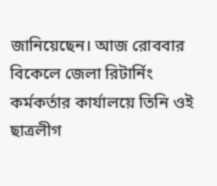জানিয়েছেন। আজ রোববার বিকেলে জেলা রিটার্নিং কর্মকর্তার কার্যালয়ে তিনি ওই ছাত্রলীগ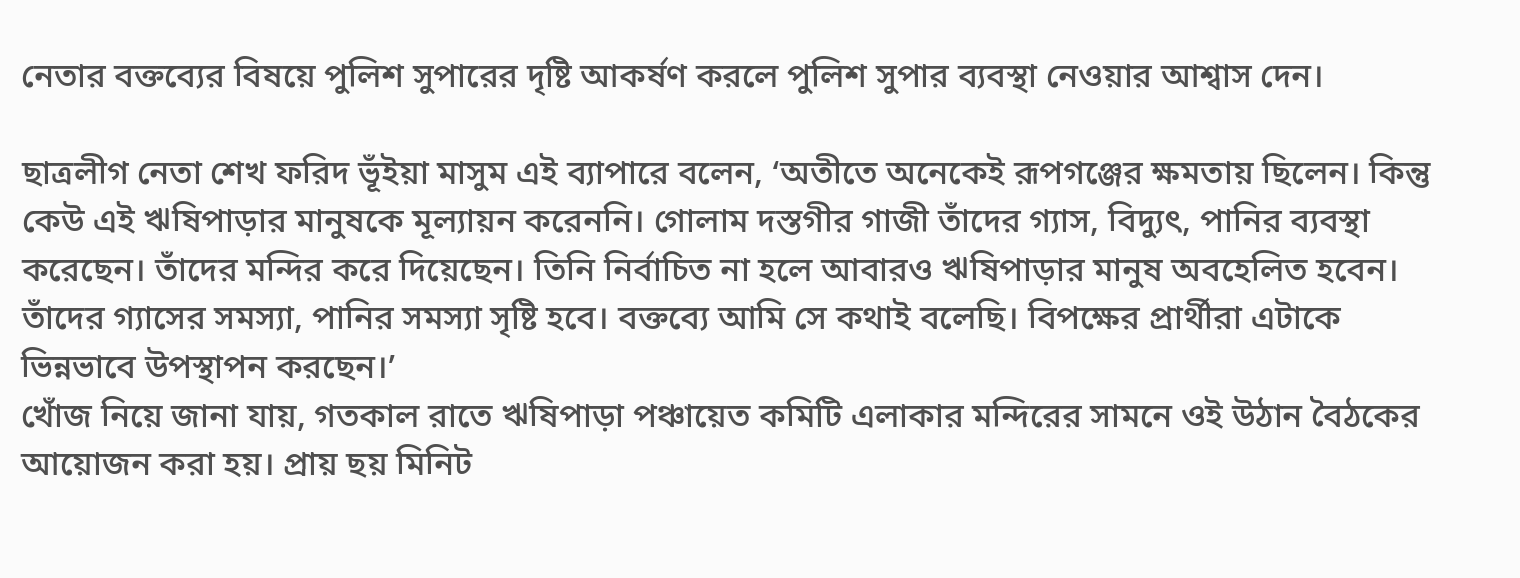নেতার বক্তব্যের বিষয়ে পুলিশ সুপারের দৃষ্টি আকর্ষণ করলে পুলিশ সুপার ব্যবস্থা নেওয়ার আশ্বাস দেন।

ছাত্রলীগ নেতা শেখ ফরিদ ভূঁইয়া মাসুম এই ব্যাপারে বলেন, ‘অতীতে অনেকেই রূপগঞ্জের ক্ষমতায় ছিলেন। কিন্তু কেউ এই ঋষিপাড়ার মানুষকে মূল্যায়ন করেননি। গোলাম দস্তগীর গাজী তাঁদের গ্যাস, বিদ্যুৎ, পানির ব্যবস্থা করেছেন। তাঁদের মন্দির করে দিয়েছেন। তিনি নির্বাচিত না হলে আবারও ঋষিপাড়ার মানুষ অবহেলিত হবেন। তাঁদের গ্যাসের সমস্যা, পানির সমস্যা সৃষ্টি হবে। বক্তব্যে আমি সে কথাই বলেছি। বিপক্ষের প্রার্থীরা এটাকে ভিন্নভাবে উপস্থাপন করছেন।’
খোঁজ নিয়ে জানা যায়, গতকাল রাতে ঋষিপাড়া পঞ্চায়েত কমিটি এলাকার মন্দিরের সামনে ওই উঠান বৈঠকের আয়োজন করা হয়। প্রায় ছয় মিনিট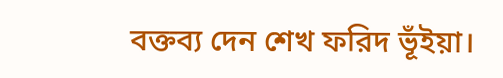বক্তব্য দেন শেখ ফরিদ ভূঁইয়া।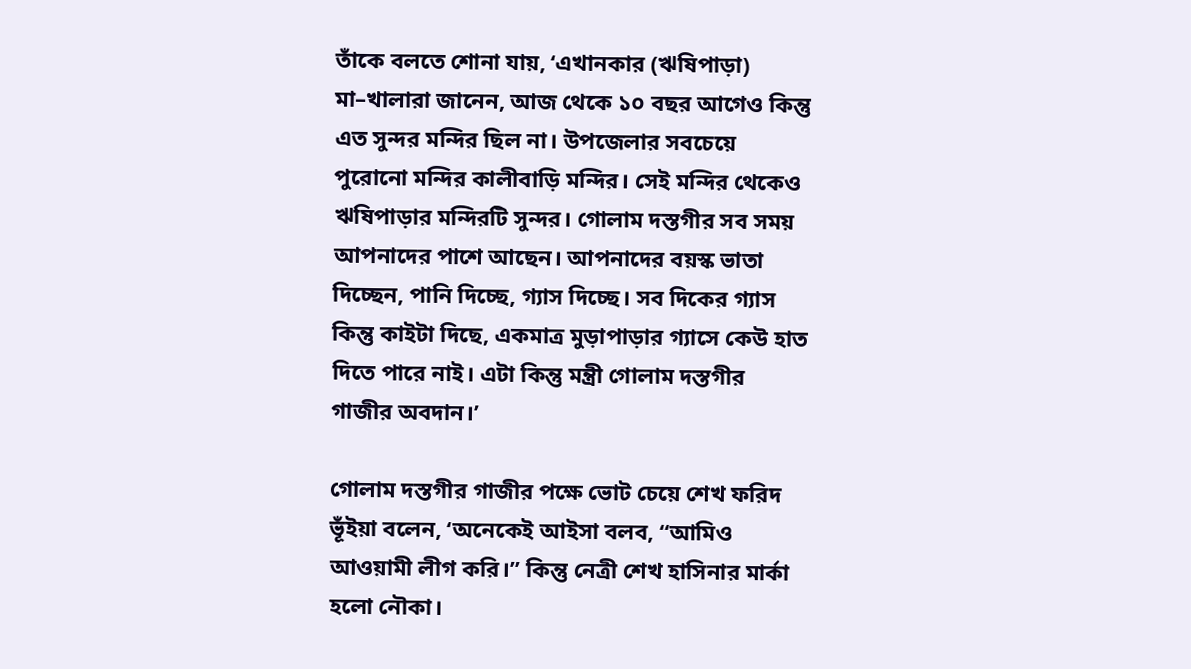তাঁকে বলতে শোনা যায়, ‘এখানকার (ঋষিপাড়া) মা–খালারা জানেন, আজ থেকে ১০ বছর আগেও কিন্তু এত সুন্দর মন্দির ছিল না। উপজেলার সবচেয়ে পুরোনো মন্দির কালীবাড়ি মন্দির। সেই মন্দির থেকেও ঋষিপাড়ার মন্দিরটি সুন্দর। গোলাম দস্তগীর সব সময় আপনাদের পাশে আছেন। আপনাদের বয়স্ক ভাতা দিচ্ছেন, পানি দিচ্ছে, গ্যাস দিচ্ছে। সব দিকের গ্যাস কিন্তু কাইটা দিছে, একমাত্র মুড়াপাড়ার গ্যাসে কেউ হাত দিতে পারে নাই। এটা কিন্তু মন্ত্রী গোলাম দস্তগীর গাজীর অবদান।’

গোলাম দস্তগীর গাজীর পক্ষে ভোট চেয়ে শেখ ফরিদ ভূঁইয়া বলেন, ‘অনেকেই আইসা বলব, “আমিও আওয়ামী লীগ করি।” কিন্তু নেত্রী শেখ হাসিনার মার্কা হলো নৌকা।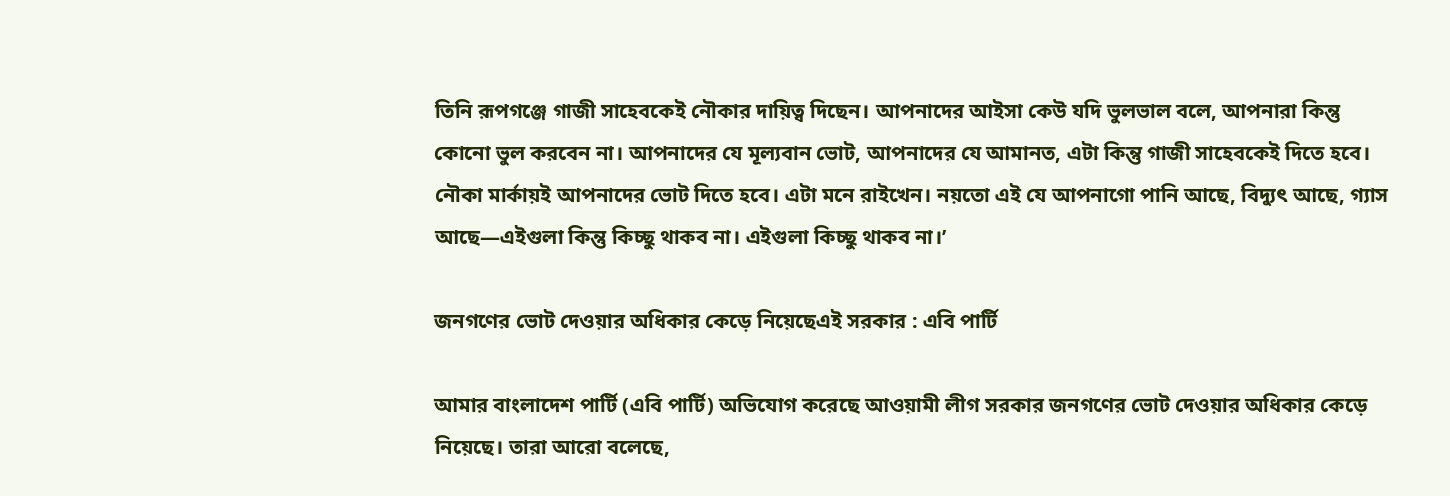তিনি রূপগঞ্জে গাজী সাহেবকেই নৌকার দায়িত্ব দিছেন। আপনাদের আইসা কেউ যদি ভুলভাল বলে, আপনারা কিন্তু কোনো ভুল করবেন না। আপনাদের যে মূল্যবান ভোট, আপনাদের যে আমানত, এটা কিন্তু গাজী সাহেবকেই দিতে হবে। নৌকা মার্কায়ই আপনাদের ভোট দিতে হবে। এটা মনে রাইখেন। নয়তো এই যে আপনাগো পানি আছে, বিদ্যুৎ আছে, গ্যাস আছে—এইগুলা কিন্তু কিচ্ছু থাকব না। এইগুলা কিচ্ছু থাকব না।’

জনগণের ভোট দেওয়ার অধিকার কেড়ে নিয়েছেএই সরকার : এবি পার্টি

আমার বাংলাদেশ পার্টি (এবি পার্টি) অভিযোগ করেছে আওয়ামী লীগ সরকার জনগণের ভোট দেওয়ার অধিকার কেড়ে নিয়েছে। তারা আরো বলেছে,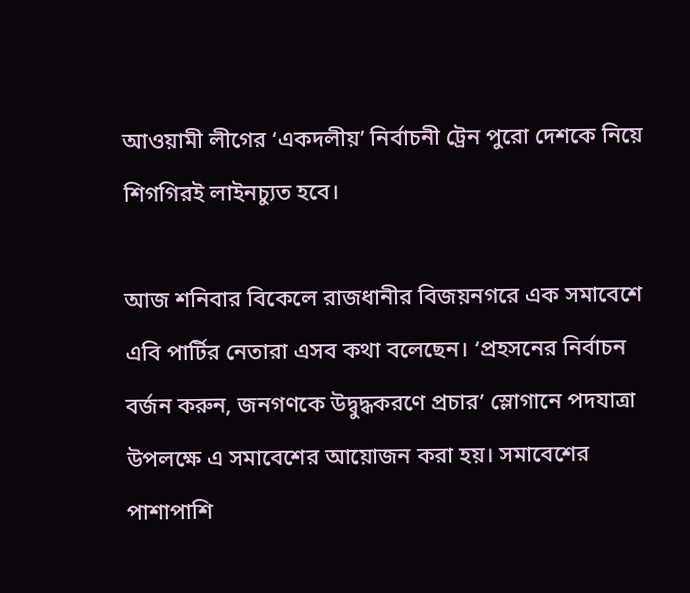আওয়ামী লীগের ‘একদলীয়’ নির্বাচনী ট্রেন পুরো দেশকে নিয়ে শিগগিরই লাইনচ্যুত হবে।

আজ শনিবার বিকেলে রাজধানীর বিজয়নগরে এক সমাবেশে এবি পার্টির নেতারা এসব কথা বলেছেন। ‘প্রহসনের নির্বাচন বর্জন করুন, জনগণকে উদ্বুদ্ধকরণে প্রচার’ স্লোগানে পদযাত্রা উপলক্ষে এ সমাবেশের আয়োজন করা হয়। সমাবেশের পাশাপাশি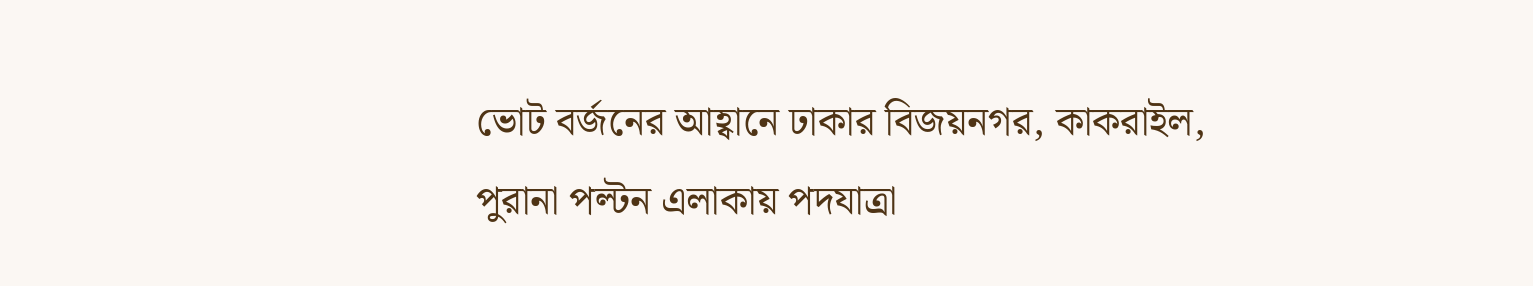ভোট বর্জনের আহ্বানে ঢাকার বিজয়নগর, কাকরাইল, পুরানা পল্টন এলাকায় পদযাত্রা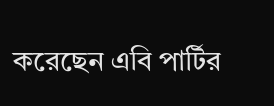করেছেন এবি পার্টির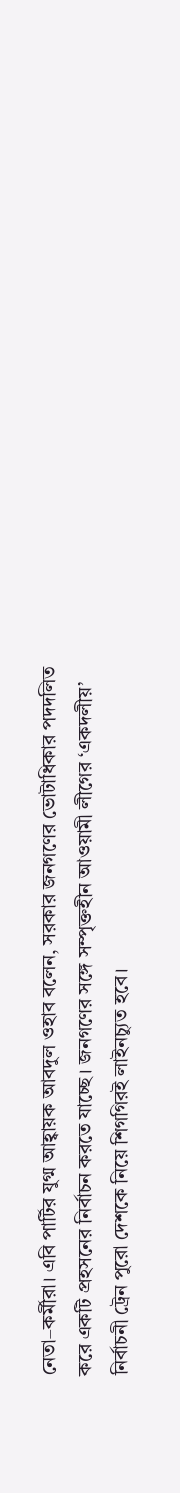নেতা–কর্মীরা। এবি পার্টির যুগ্ম আহ্বায়ক আবদুল ওহাব বলেন, সরকার জনগণের ভোটাধিকার পদদলিত করে একটি প্রহসনের নির্বাচন করতে যাচ্ছে। জনগণের সঙ্গে সম্পৃক্তহীন আওয়ামী লীগের ‘একদলীয়’ নির্বাচনী ট্রেন পুরো দেশকে নিয়ে শিগগিরই লাইনচ্যুত হবে।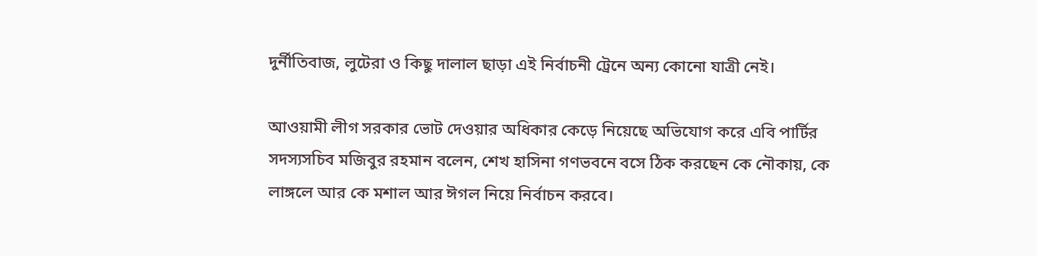দুর্নীতিবাজ, লুটেরা ও কিছু দালাল ছাড়া এই নির্বাচনী ট্রেনে অন্য কোনো যাত্রী নেই।

আওয়ামী লীগ সরকার ভোট দেওয়ার অধিকার কেড়ে নিয়েছে অভিযোগ করে এবি পার্টির সদস্যসচিব মজিবুর রহমান বলেন, শেখ হাসিনা গণভবনে বসে ঠিক করছেন কে নৌকায়, কে লাঙ্গলে আর কে মশাল আর ঈগল নিয়ে নির্বাচন করবে।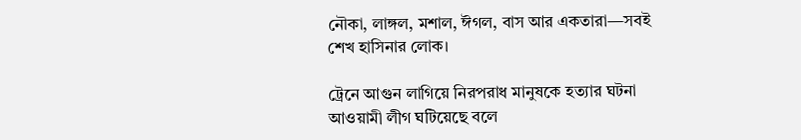নৌকা, লাঙ্গল, মশাল, ঈগল, বাস আর একতারা—সবই শেখ হাসিনার লোক।

ট্রেনে আগুন লাগিয়ে নিরপরাধ মানুষকে হত্যার ঘটনা আওয়ামী লীগ ঘটিয়েছে বলে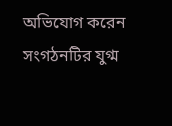অভিযোগ করেন সংগঠনটির যুগ্ম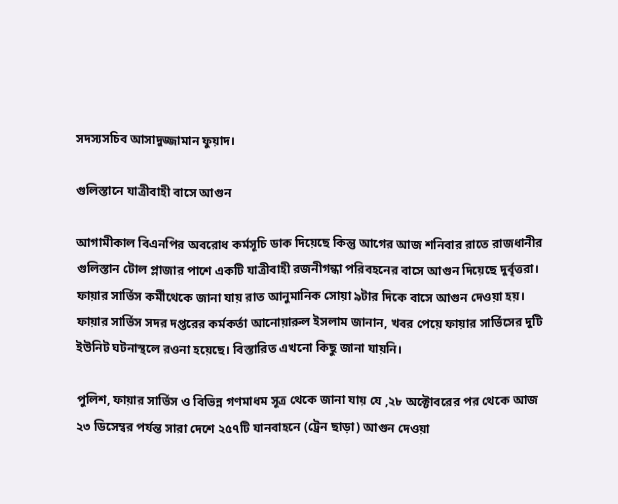সদস্যসচিব আসাদুজ্জামান ফুয়াদ।

গুলিস্তানে যাত্রীবাহী বাসে আগুন

আগামীকাল বিএনপির অবরোধ কর্মসূচি ডাক দিয়েছে কিন্তু আগের আজ শনিবার রাতে রাজধানীর গুলিস্তান টোল প্লাজার পাশে একটি যাত্রীবাহী রজনীগন্ধা পরিবহনের বাসে আগুন দিয়েছে দুর্বৃত্তরা। ফায়ার সার্ভিস কৰ্মীথেকে জানা যায় রাত আনুমানিক সোয়া ৯টার দিকে বাসে আগুন দেওয়া হয়। ফায়ার সার্ভিস সদর দপ্তরের কর্মকর্তা আনোয়ারুল ইসলাম জানান, খবর পেয়ে ফায়ার সার্ভিসের দুটি ইউনিট ঘটনাস্থলে রওনা হয়েছে। বিস্তারিত এখনো কিছু জানা যায়নি।

পুলিশ, ফায়ার সার্ভিস ও বিভিন্ন গণমাধম সূত্র থেকে জানা যায় যে ,২৮ অক্টোবরের পর থেকে আজ ২৩ ডিসেম্বর পর্যন্ত সারা দেশে ২৫৭টি যানবাহনে (ট্রেন ছাড়া) আগুন দেওয়া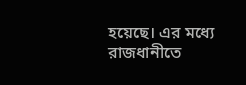হয়েছে। এর মধ্যে রাজধানীতে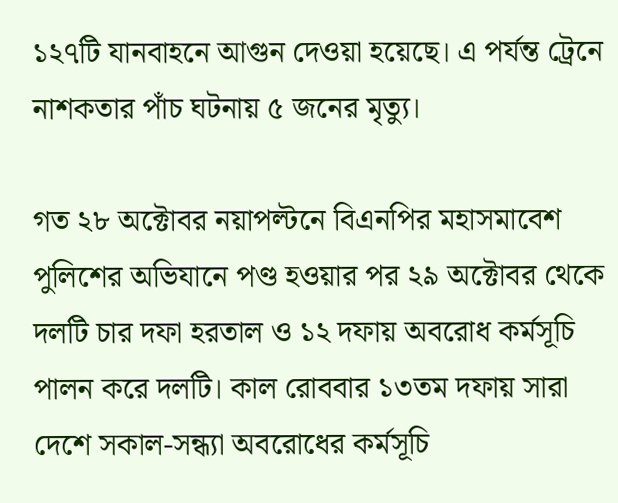১২৭টি যানবাহনে আগুন দেওয়া হয়েছে। এ পর্যন্ত ট্রেনে নাশকতার পাঁচ ঘটনায় ৫ জনের মৃত্যু।

গত ২৮ অক্টোবর নয়াপল্টনে বিএনপির মহাসমাবেশ পুলিশের অভিযানে পণ্ড হওয়ার পর ২৯ অক্টোবর থেকে দলটি চার দফা হরতাল ও ১২ দফায় অবরোধ কর্মসূচি পালন করে দলটি। কাল রোববার ১৩তম দফায় সারা দেশে সকাল-সন্ধ্যা অবরোধের কর্মসূচি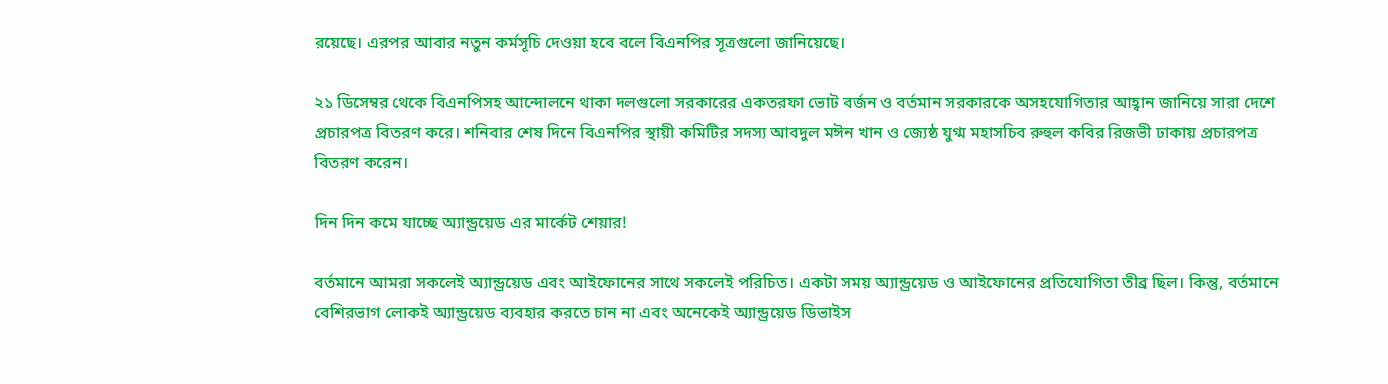রয়েছে। এরপর আবার নতুন কর্মসূচি দেওয়া হবে বলে বিএনপির সূত্রগুলো জানিয়েছে।

২১ ডিসেম্বর থেকে বিএনপিসহ আন্দোলনে থাকা দলগুলো সরকারের একতরফা ভোট বর্জন ও বর্তমান সরকারকে অসহযোগিতার আহ্বান জানিয়ে সারা দেশে প্রচারপত্র বিতরণ করে। শনিবার শেষ দিনে বিএনপির স্থায়ী কমিটির সদস্য আবদুল মঈন খান ও জ্যেষ্ঠ যুগ্ম মহাসচিব রুহুল কবির রিজভী ঢাকায় প্রচারপত্র বিতরণ করেন।

দিন দিন কমে যাচ্ছে অ্যান্ড্রয়েড এর মার্কেট শেয়ার!

বর্তমানে আমরা সকলেই অ্যান্ড্রয়েড‌ এবং আইফোনের সাথে সকলেই পরিচিত। একটা সময় অ্যান্ড্রয়েড ও আইফোনের প্রতিযোগিতা তীব্র ছিল। কিন্তু, বর্তমানে বেশিরভাগ লোকই অ্যান্ড্রয়েড ব্যবহার করতে চান না এবং অনেকেই অ্যান্ড্রয়েড ডিভাইস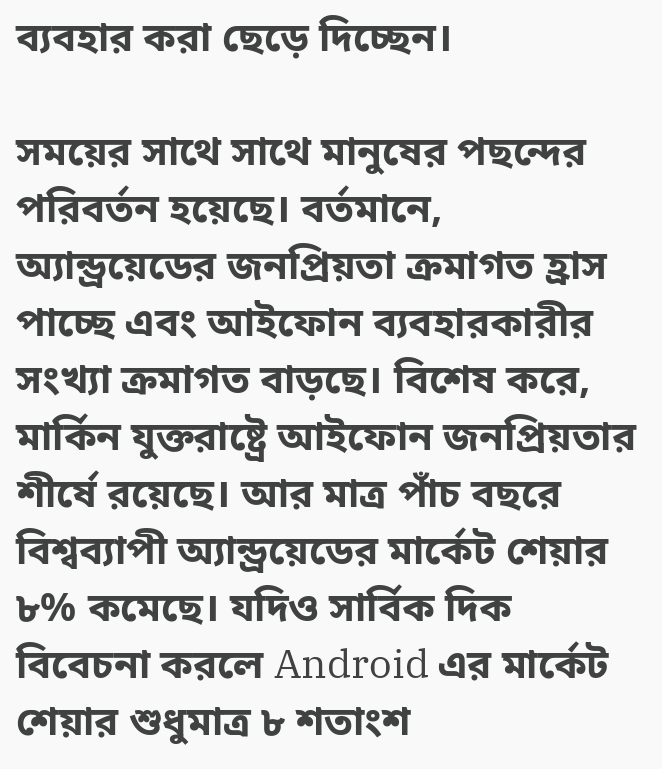ব্যবহার করা ছেড়ে দিচ্ছেন।

সময়ের সাথে সাথে মানুষের পছন্দের পরিবর্তন হয়েছে। ‌বর্তমানে, অ্যান্ড্রয়েডের জনপ্রিয়তা ক্রমাগত হ্রাস পাচ্ছে এবং আইফোন ব্যবহারকারীর সংখ্যা ক্রমাগত বাড়ছে। বিশেষ করে, মার্কিন যুক্তরাষ্ট্রে আইফোন জনপ্রিয়তার শীর্ষে রয়েছে। ‌আর মাত্র পাঁচ বছরে বিশ্বব্যাপী অ্যান্ড্রয়েডের মার্কেট শেয়ার ৮% কমেছে। ‌যদিও সার্বিক দিক বিবেচনা করলে Android এর মার্কেট শেয়ার শুধুমাত্র ৮ শতাংশ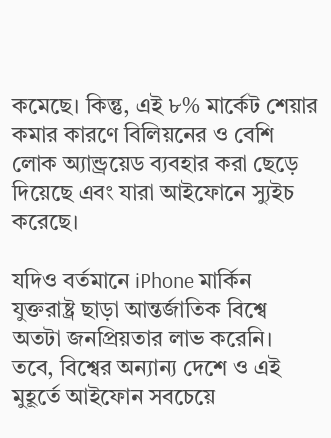কমেছে। ‌কিন্তু, এই ৮% মার্কেট শেয়ার কমার কারণে বিলিয়নের ও বেশি লোক অ্যান্ড্রয়েড ব্যবহার করা ছেড়ে দিয়েছে এবং যারা আইফোনে স্যুইচ করেছে।

যদিও বর্তমানে iPhone মার্কিন যুক্তরাষ্ট্র ছাড়া আন্তর্জাতিক বিশ্বে অতটা জনপ্রিয়তার লাভ করেনি। তবে, বিশ্বের অন্যান্য দেশে ও এই মুহূর্তে আইফোন সবচেয়ে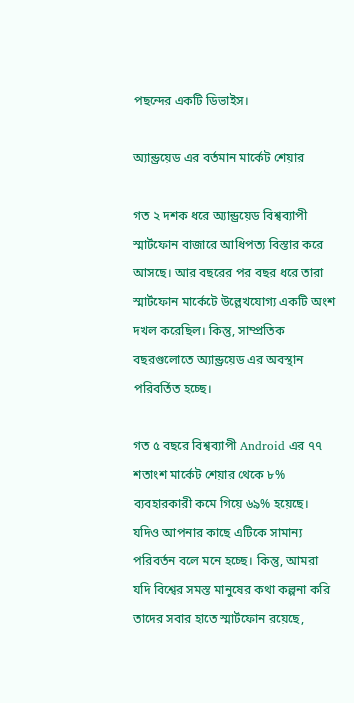পছন্দের একটি ডিভাইস।

অ্যান্ড্রয়েড এর বর্তমান মার্কেট শেয়ার

গত ২ দশক ধরে অ্যান্ড্রয়েড বিশ্বব্যাপী স্মার্টফোন বাজারে আধিপত্য বিস্তার করে আসছে। আর বছরের পর বছর ধরে তারা স্মার্টফোন মার্কেটে উল্লেখযোগ্য একটি অংশ দখল করেছিল। কিন্তু, সাম্প্রতিক বছরগুলোতে অ্যান্ড্রয়েড এর অবস্থান পরিবর্তিত হচ্ছে।

গত ৫ বছরে বিশ্বব্যাপী Android এর ৭৭ শতাংশ মার্কেট শেয়ার থেকে ৮% ব্যবহারকারী কমে গিয়ে ৬৯% হয়েছে। যদিও আপনার কাছে এটিকে সামান্য পরিবর্তন বলে মনে হচ্ছে। কিন্তু, আমরা যদি বিশ্বের সমস্ত মানুষের কথা কল্পনা করি তাদের সবার হাতে স্মার্টফোন রয়েছে,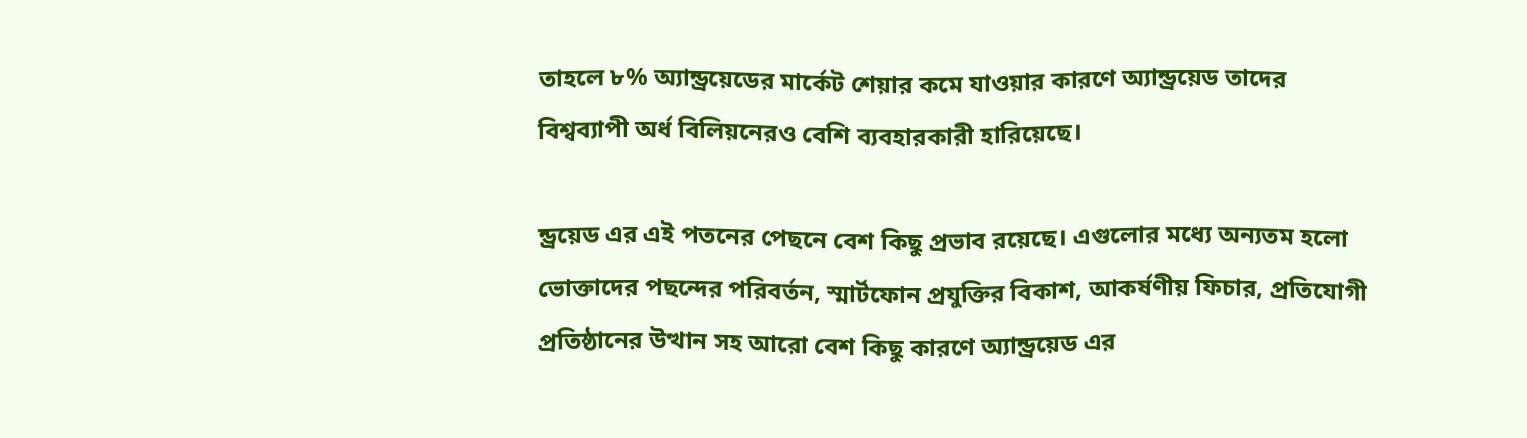তাহলে ৮% অ্যান্ড্রয়েডের মার্কেট শেয়ার কমে যাওয়ার কারণে অ্যান্ড্রয়েড তাদের বিশ্বব্যাপী অর্ধ বিলিয়নেরও বেশি ব্যবহারকারী হারিয়েছে।

ন্ড্রয়েড এর এই পতনের পেছনে বেশ কিছু প্রভাব রয়েছে। এগুলোর মধ্যে ‌অন্যতম হলো ভোক্তাদের পছন্দের পরিবর্তন, স্মার্টফোন প্রযুক্তির বিকাশ, আকর্ষণীয় ফিচার, প্রতিযোগী প্রতিষ্ঠানের উত্থান সহ আরো বেশ কিছু কারণে অ্যান্ড্রয়েড এর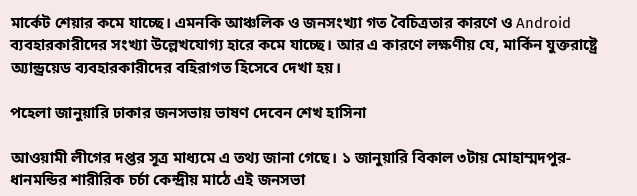মার্কেট শেয়ার কমে যাচ্ছে। এমনকি আঞ্চলিক ও জনসংখ্যা গত বৈচিত্রতার কারণে ও Android ব্যবহারকারীদের সংখ্যা উল্লেখযোগ্য হারে কমে যাচ্ছে। আর এ কারণে লক্ষণীয় যে, মার্কিন যুক্তরাষ্ট্রে অ্যান্ড্রয়েড ব্যবহারকারীদের বহিরাগত হিসেবে দেখা হয়।

পহেলা জানুয়ারি ঢাকার জনসভায় ভাষণ দেবেন শেখ হাসিনা

আওয়ামী লীগের দপ্তর সূত্র মাধ্যমে এ তথ্য জানা গেছে। ১ জানুয়ারি বিকাল ৩টায় মোহাম্মদপুর-ধানমন্ডির শারীরিক চর্চা কেন্দ্রীয় মাঠে এই জনসভা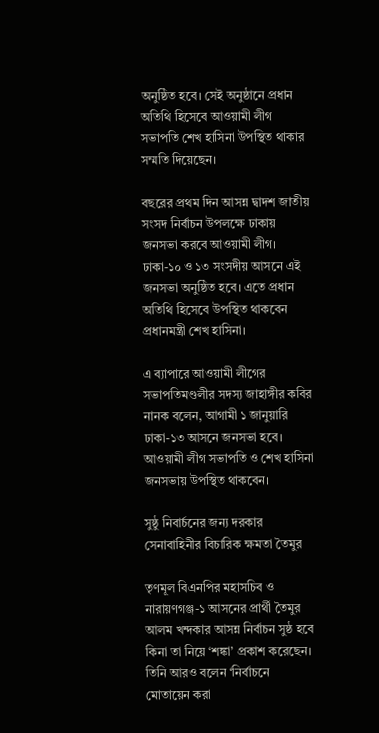অনুষ্ঠিত হবে। সেই অনুষ্ঠানে প্রধান অতিথি হিসেবে আওয়ামী লীগ সভাপতি শেখ হাসিনা উপস্থিত থাকার সম্মতি দিয়েছেন।

বছরের প্রথম দিন আসন্ন দ্বাদশ জাতীয় সংসদ নির্বাচন উপলক্ষে ঢাকায় জনসভা করবে আওয়ামী লীগ। ঢাকা-১০ ও ১৩ সংসদীয় আসনে এই জনসভা অনুষ্ঠিত হবে। এতে প্রধান অতিথি হিসেবে উপস্থিত থাকবেন প্রধানমন্ত্রী শেখ হাসিনা।

এ ব্যাপারে আওয়ামী লীগের সভাপতিমণ্ডলীর সদস্য জাহাঙ্গীর কবির নানক বলেন, আগামী ১ জানুয়ারি ঢাকা-১৩ আসনে জনসভা হবে। আওয়ামী লীগ সভাপতি ও শেখ হাসিনা জনসভায় উপস্থিত থাকবেন।

সুষ্ঠু নিবার্চনের জন্য দরকার সেনাবাহিনীর বিচারিক ক্ষমতা তৈমুর

তৃণমূল বিএনপির মহাসচিব ও নারায়ণগঞ্জ-১ আসনের প্রার্থী তৈমুর আলম খন্দকার আসন্ন নির্বাচন সুষ্ঠ হবে কিনা তা নিয়ে ‘শঙ্কা’ প্রকাশ করেছেন। তিনি আরও বলেন ‘নির্বাচনে মোতায়েন করা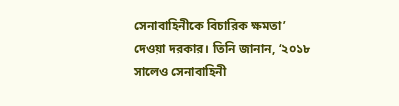সেনাবাহিনীকে বিচারিক ক্ষমতা’ দেওয়া দরকার। তিনি জানান, ‘২০১৮ সালেও সেনাবাহিনী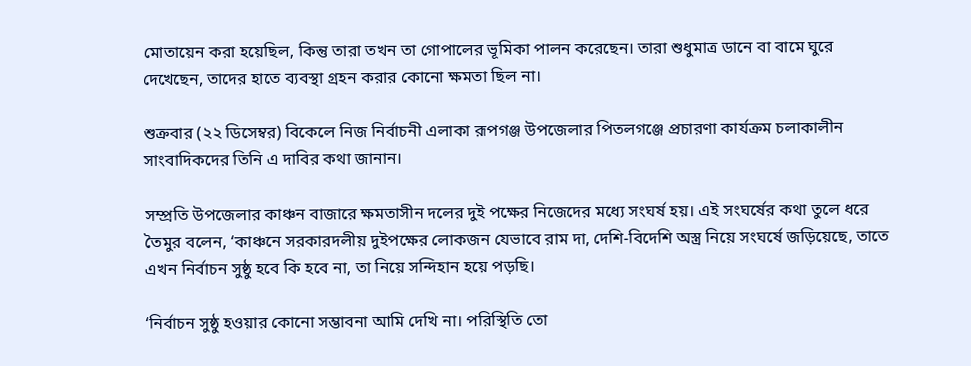মোতায়েন করা হয়েছিল, কিন্তু তারা তখন তা গোপালের ভূমিকা পালন করেছেন। তারা শুধুমাত্র ডানে বা বামে ঘুরে দেখেছেন, তাদের হাতে ব্যবস্থা গ্রহন করার কোনো ক্ষমতা ছিল না।

শুক্রবার (২২ ডিসেম্বর) বিকেলে নিজ নির্বাচনী এলাকা রূপগঞ্জ উপজেলার পিতলগঞ্জে প্রচারণা কার্যক্রম চলাকালীন সাংবাদিকদের তিনি এ দাবির কথা জানান।

সম্প্রতি উপজেলার কাঞ্চন বাজারে ক্ষমতাসীন দলের দুই পক্ষের নিজেদের মধ্যে সংঘর্ষ হয়। এই সংঘর্ষের কথা তুলে ধরে তৈমুর বলেন, ‘কাঞ্চনে সরকারদলীয় দুইপক্ষের লোকজন যেভাবে রাম দা, দেশি-বিদেশি অস্ত্র নিয়ে সংঘর্ষে জড়িয়েছে, তাতে এখন নির্বাচন সুষ্ঠু হবে কি হবে না, তা নিয়ে সন্দিহান হয়ে পড়ছি।

‘নির্বাচন সুষ্ঠু হওয়ার কোনো সম্ভাবনা আমি দেখি না। পরিস্থিতি তো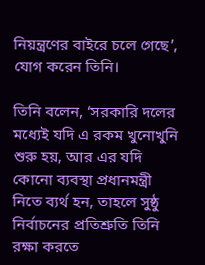নিয়ন্ত্রণের বাইরে চলে গেছে’, যোগ করেন তিনি।

তিনি বলেন, ‘সরকারি দলের মধ্যেই যদি এ রকম খুনোখুনি শুরু হয়, আর এর যদি কোনো ব্যবস্থা প্রধানমন্ত্রী নিতে ব্যর্থ হন, তাহলে সুষ্ঠু নির্বাচনের প্রতিশ্রুতি তিনি রক্ষা করতে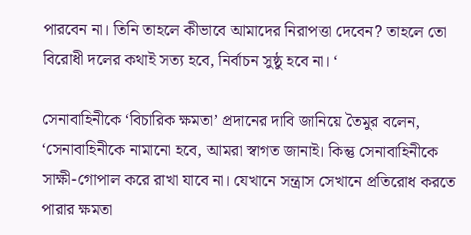পারবেন না। তিনি তাহলে কীভাবে আমাদের নিরাপত্তা দেবেন? তাহলে তো বিরোধী দলের কথাই সত্য হবে, নির্বাচন সুষ্ঠু হবে না। ‘

সেনাবাহিনীকে ‘বিচারিক ক্ষমতা’ প্রদানের দাবি জানিয়ে তৈমুর বলেন, ‘সেনাবাহিনীকে নামানো হবে, আমরা স্বাগত জানাই। কিন্তু সেনাবাহিনীকে সাক্ষী-গোপাল করে রাখা যাবে না। যেখানে সন্ত্রাস সেখানে প্রতিরোধ করতে পারার ক্ষমতা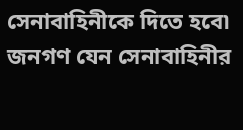সেনাবাহিনীকে দিতে হবে৷ জনগণ যেন সেনাবাহিনীর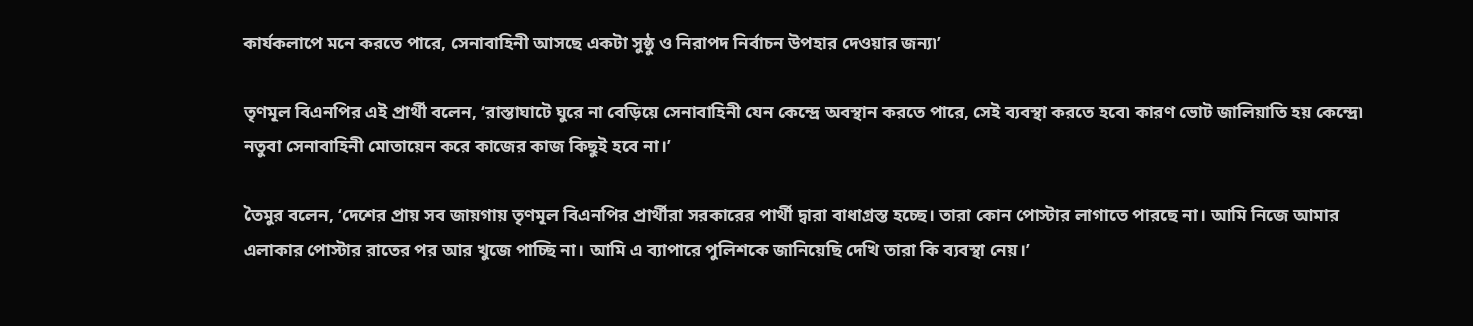কার্যকলাপে মনে করতে পারে, সেনাবাহিনী আসছে একটা সুষ্ঠু ও নিরাপদ নির্বাচন উপহার দেওয়ার জন্য৷’

তৃণমূল বিএনপির এই প্রার্থী বলেন, ‘রাস্তাঘাটে ঘুরে না বেড়িয়ে সেনাবাহিনী যেন কেন্দ্রে অবস্থান করতে পারে, সেই ব্যবস্থা করতে হবে৷ কারণ ভোট জালিয়াতি হয় কেন্দ্রে৷ নতুবা সেনাবাহিনী মোতায়েন করে কাজের কাজ কিছুই হবে না।’

তৈমুর বলেন, ‘দেশের প্রায় সব জায়গায় তৃণমূল বিএনপির প্রার্থীরা সরকারের পার্থী দ্বারা বাধাগ্রস্ত হচ্ছে। তারা কোন পোস্টার লাগাতে পারছে না। আমি নিজে আমার এলাকার পোস্টার রাতের পর আর খুজে পাচ্ছি না। আমি এ ব্যাপারে পুলিশকে জানিয়েছি দেখি তারা কি ব্যবস্থা নেয়।’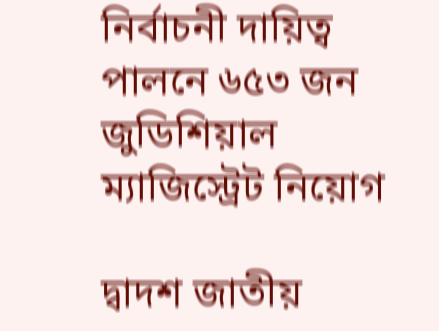নির্বাচনী দায়িত্ব পালনে ৬৫৩ জন জুডিশিয়াল ম্যাজিস্ট্রেট নিয়োগ

দ্বাদশ জাতীয়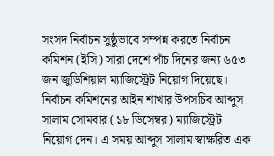সংসদ নির্বাচন সুষ্ঠুভাবে সম্পন্ন করতে নির্বাচন কমিশন (ইসি) সারা দেশে পাঁচ দিনের জন্য ৬৫৩ জন জুডিশিয়াল ম্যাজিস্ট্রেট নিয়োগ দিয়েছে। নির্বাচন কমিশনের আইন শাখার উপসচিব আব্দুস সালাম সোমবার (১৮ ডিসেম্বর) ম্যাজিস্ট্রেট নিয়োগ দেন। এ সময় আব্দুস সালাম স্বাক্ষরিত এক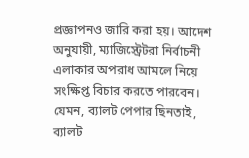প্রজ্ঞাপনও জারি করা হয়। আদেশ অনুযায়ী, ম্যাজিস্ট্রেটরা নির্বাচনী এলাকার অপরাধ আমলে নিয়ে সংক্ষিপ্ত বিচার করতে পারবেন। যেমন, ব্যালট পেপার ছিনতাই, ব্যালট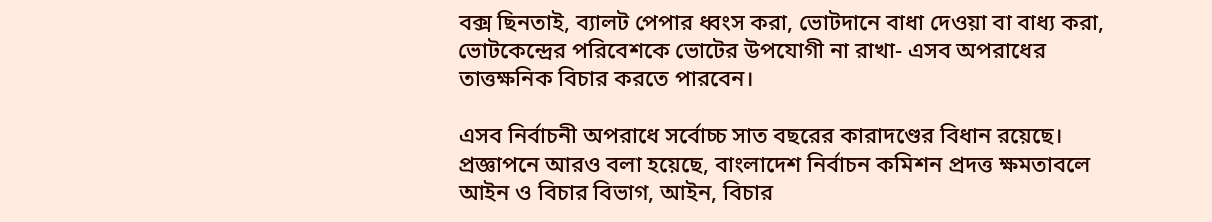বক্স ছিনতাই, ব্যালট পেপার ধ্বংস করা, ভোটদানে বাধা দেওয়া বা বাধ্য করা, ভোটকেন্দ্রের পরিবেশকে ভোটের উপযোগী না রাখা- এসব অপরাধের তাত্তক্ষনিক বিচার করতে পারবেন।

এসব নির্বাচনী অপরাধে সর্বোচ্চ সাত বছরের কারাদণ্ডের বিধান রয়েছে। প্রজ্ঞাপনে আরও বলা হয়েছে, বাংলাদেশ নির্বাচন কমিশন প্রদত্ত ক্ষমতাবলে আইন ও বিচার বিভাগ, আইন, বিচার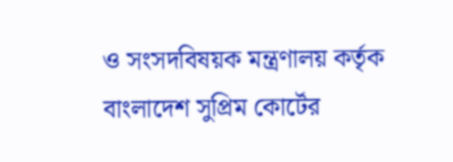ও সংসদবিষয়ক মন্ত্রণালয় কর্তৃক বাংলাদেশ সুপ্রিম কোর্টের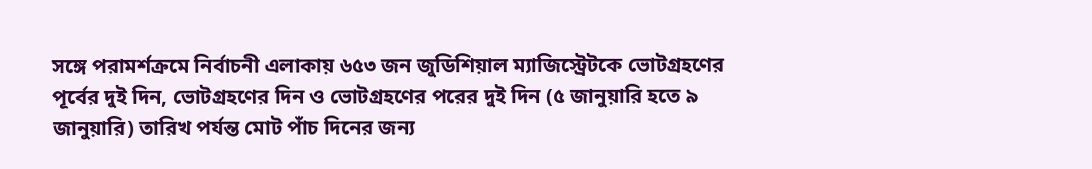সঙ্গে পরামর্শক্রমে নির্বাচনী এলাকায় ৬৫৩ জন জুডিশিয়াল ম্যাজিস্ট্রেটকে ভোটগ্রহণের পূর্বের দুই দিন, ভোটগ্রহণের দিন ও ভোটগ্রহণের পরের দুই দিন (৫ জানুয়ারি হতে ৯ জানুয়ারি) তারিখ পর্যন্ত মোট পাঁচ দিনের জন্য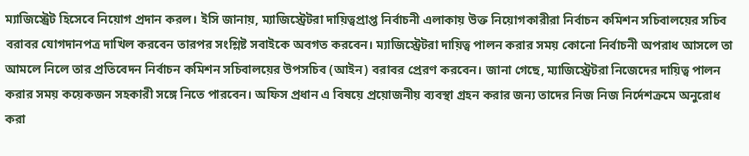ম্যাজিস্ট্রেট হিসেবে নিয়োগ প্রদান করল। ইসি জানায়, ম্যাজিস্ট্রেটরা দায়িত্বপ্রাপ্ত নির্বাচনী এলাকায় উক্ত নিয়োগকারীরা নির্বাচন কমিশন সচিবালয়ের সচিব বরাবর যোগদানপত্র দাখিল করবেন তারপর সংশ্লিষ্ট সবাইকে অবগত করবেন। ম্যাজিস্ট্রেটরা দায়িত্ব পালন করার সময় কোনো নির্বাচনী অপরাধ আসলে তা আমলে নিলে তার প্রতিবেদন নির্বাচন কমিশন সচিবালয়ের উপসচিব (আইন) বরাবর প্রেরণ করবেন। জানা গেছে, ম্যাজিস্ট্রেটরা নিজেদের দায়িত্ব পালন করার সময় কয়েকজন সহকারী সঙ্গে নিতে পারবেন। অফিস প্রধান এ বিষয়ে প্রয়োজনীয় ব্যবস্থা গ্রহন করার জন্য তাদের নিজ নিজ নির্দেশক্রমে অনুরোধ করা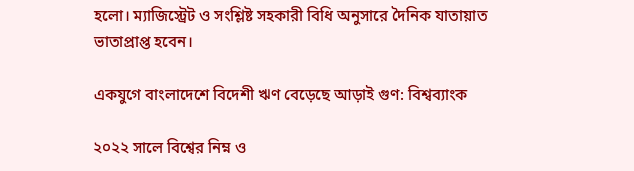হলো। ম্যাজিস্ট্রেট ও সংশ্লিষ্ট সহকারী বিধি অনুসারে দৈনিক যাতায়াত ভাতাপ্রাপ্ত হবেন।

একযুগে বাংলাদেশে বিদেশী ঋণ বেড়েছে আড়াই গুণ: বিশ্বব্যাংক

২০২২ সালে বিশ্বের নিম্ন ও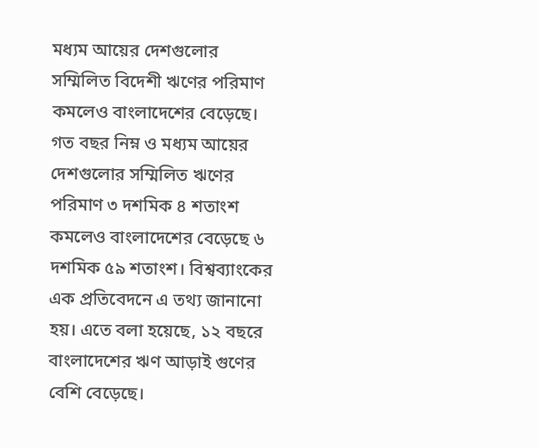মধ্যম আয়ের দেশগুলোর সম্মিলিত বিদেশী ঋণের পরিমাণ কমলেও বাংলাদেশের বেড়েছে। গত বছর নিম্ন ও মধ্যম আয়ের দেশগুলোর সম্মিলিত ঋণের পরিমাণ ৩ দশমিক ৪ শতাংশ কমলেও বাংলাদেশের বেড়েছে ৬ দশমিক ৫৯ শতাংশ। বিশ্বব্যাংকের এক প্রতিবেদনে এ তথ্য জানানো হয়। এতে বলা হয়েছে, ১২ বছরে বাংলাদেশের ঋণ আড়াই গুণের বেশি বেড়েছে।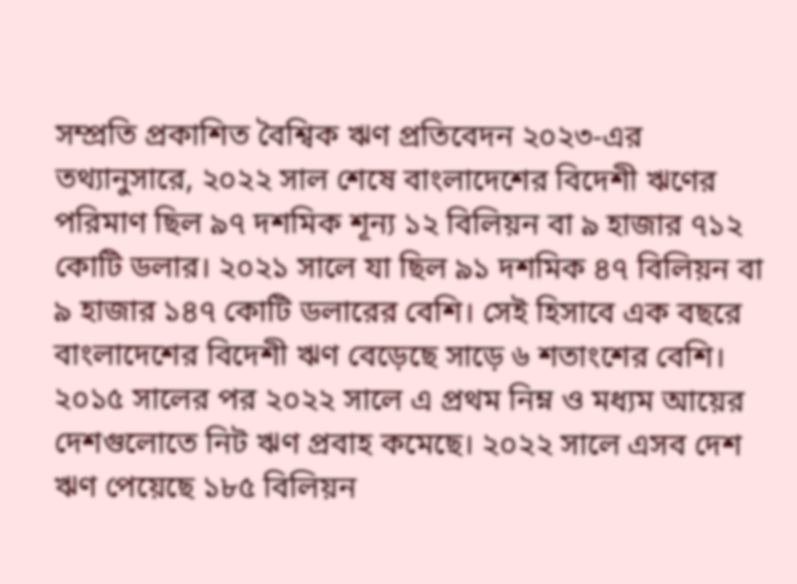সম্প্রতি প্রকাশিত বৈশ্বিক ঋণ প্রতিবেদন ২০২৩-এর তথ্যানুসারে, ২০২২ সাল শেষে বাংলাদেশের বিদেশী ঋণের পরিমাণ ছিল ৯৭ দশমিক শূন্য ১২ বিলিয়ন বা ৯ হাজার ৭১২ কোটি ডলার। ২০২১ সালে যা ছিল ৯১ দশমিক ৪৭ বিলিয়ন বা ৯ হাজার ১৪৭ কোটি ডলারের বেশি। সেই হিসাবে এক বছরে বাংলাদেশের বিদেশী ঋণ বেড়েছে সাড়ে ৬ শতাংশের বেশি। ২০১৫ সালের পর ২০২২ সালে এ প্রথম নিম্ন ও মধ্যম আয়ের দেশগুলোতে নিট ঋণ প্রবাহ কমেছে। ২০২২ সালে এসব দেশ ঋণ পেয়েছে ১৮৫ বিলিয়ন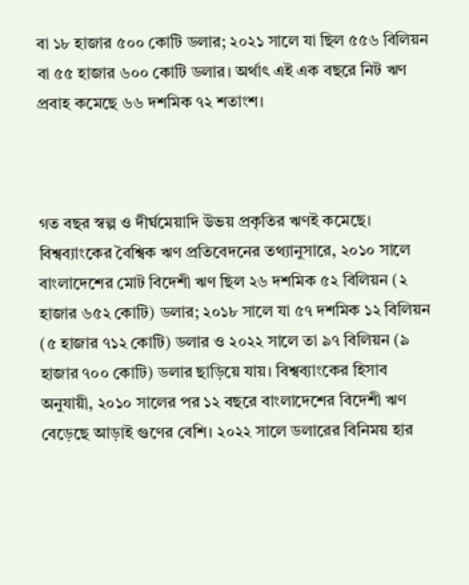বা ১৮ হাজার ৫০০ কোটি ডলার; ২০২১ সালে যা ছিল ৫৫৬ বিলিয়ন বা ৫৫ হাজার ৬০০ কোটি ডলার। অর্থাৎ এই এক বছরে নিট ঋণ প্রবাহ কমেছে ৬৬ দশমিক ৭২ শতাংশ।



গত বছর স্বল্প ও দীর্ঘমেয়াদি উভয় প্রকৃতির ঋণই কমেছে। বিশ্বব্যাংকের বৈশ্বিক ঋণ প্রতিবেদনের তথ্যানুসারে, ২০১০ সালে বাংলাদেশের মোট বিদেশী ঋণ ছিল ২৬ দশমিক ৫২ বিলিয়ন (২ হাজার ৬৫২ কোটি) ডলার; ২০১৮ সালে যা ৫৭ দশমিক ১২ বিলিয়ন (৫ হাজার ৭১২ কোটি) ডলার ও ২০২২ সালে তা ৯৭ বিলিয়ন (৯ হাজার ৭০০ কোটি) ডলার ছাড়িয়ে যায়। বিশ্বব্যাংকের হিসাব অনুযায়ী, ২০১০ সালের পর ১২ বছরে বাংলাদেশের বিদেশী ঋণ বেড়েছে আড়াই গুণের বেশি। ২০২২ সালে ডলারের বিনিময় হার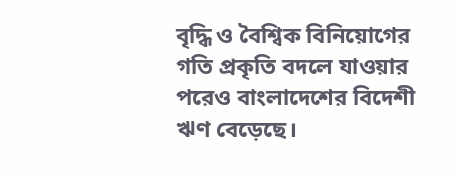বৃদ্ধি ও বৈশ্বিক বিনিয়োগের গতি প্রকৃতি বদলে যাওয়ার পরেও বাংলাদেশের বিদেশী ঋণ বেড়েছে।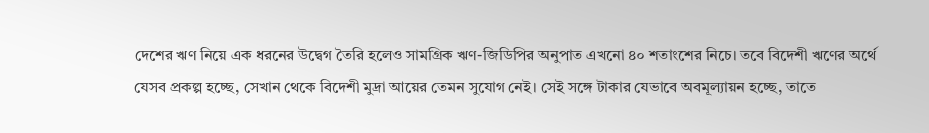দেশের ঋণ নিয়ে এক ধরনের উদ্বেগ তৈরি হলেও সামগ্রিক ঋণ-জিডিপির অনুপাত এখনো ৪০ শতাংশের নিচে। তবে বিদেশী ঋণের অর্থে যেসব প্রকল্প হচ্ছে, সেখান থেকে বিদেশী মুদ্রা আয়ের তেমন সুযোগ নেই। সেই সঙ্গে টাকার যেভাবে অবমূল্যায়ন হচ্ছে, তাতে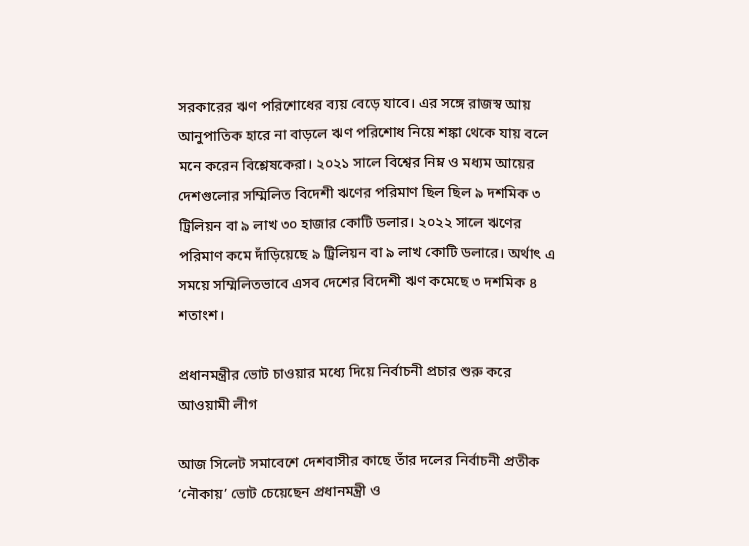সরকারের ঋণ পরিশোধের ব্যয় বেড়ে যাবে। এর সঙ্গে রাজস্ব আয় আনুপাতিক হারে না বাড়লে ঋণ পরিশোধ নিয়ে শঙ্কা থেকে যায় বলে মনে করেন বিশ্লেষকেরা। ২০২১ সালে বিশ্বের নিম্ন ও মধ্যম আয়ের দেশগুলোর সম্মিলিত বিদেশী ঋণের পরিমাণ ছিল ছিল ৯ দশমিক ৩ ট্রিলিয়ন বা ৯ লাখ ৩০ হাজার কোটি ডলার। ২০২২ সালে ঋণের পরিমাণ কমে দাঁড়িয়েছে ৯ ট্রিলিয়ন বা ৯ লাখ কোটি ডলারে। অর্থাৎ এ সময়ে সম্মিলিতভাবে এসব দেশের বিদেশী ঋণ কমেছে ৩ দশমিক ৪ শতাংশ।

প্রধানমন্ত্রীর ভোট চাওয়ার মধ্যে দিয়ে নির্বাচনী প্রচার শুরু করে আওয়ামী লীগ

আজ সিলেট সমাবেশে দেশবাসীর কাছে তাঁর দলের নির্বাচনী প্রতীক ‘নৌকায়’ ভোট চেয়েছেন প্রধানমন্ত্রী ও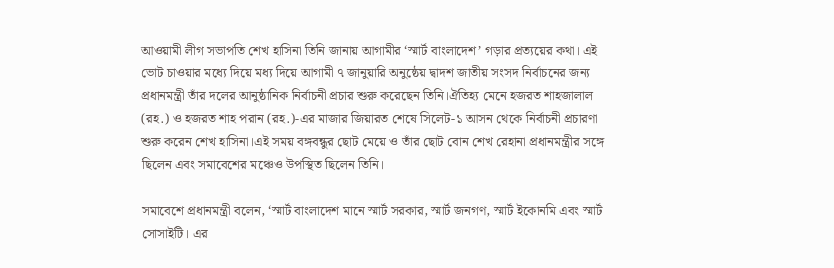আওয়ামী লীগ সভাপতি শেখ হাসিনা তিনি জানায় আগামীর ‘স্মার্ট বাংলাদেশ’ গড়ার প্রত্যয়ের কথা। এই ভোট চাওয়ার মধ্যে দিয়ে মধ্য দিয়ে আগামী ৭ জানুয়ারি অনুষ্ঠেয় দ্বাদশ জাতীয় সংসদ নির্বাচনের জন্য প্রধানমন্ত্রী তাঁর দলের আনুষ্ঠানিক নির্বাচনী প্রচার শুরু করেছেন তিনি।ঐতিহ্য মেনে হজরত শাহজালাল (রহ.) ও হজরত শাহ পরান (রহ.)-এর মাজার জিয়ারত শেষে সিলেট-১ আসন থেকে নির্বাচনী প্রচারণা শুরু করেন শেখ হাসিনা।এই সময় বঙ্গবন্ধুর ছোট মেয়ে ও তাঁর ছোট বোন শেখ রেহানা প্রধানমন্ত্রীর সঙ্গে ছিলেন এবং সমাবেশের মঞ্চেও উপস্থিত ছিলেন তিনি।

সমাবেশে প্রধানমন্ত্রী বলেন, ‘স্মার্ট বাংলাদেশ মানে স্মার্ট সরকার, স্মার্ট জনগণ, স্মার্ট ইকোনমি এবং স্মার্ট সোসাইটি। এর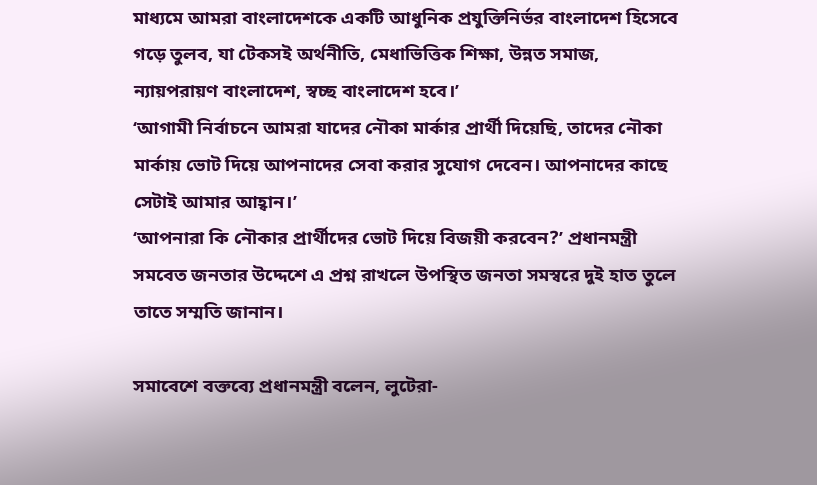মাধ্যমে আমরা বাংলাদেশকে একটি আধুনিক প্রযুক্তিনির্ভর বাংলাদেশ হিসেবে গড়ে তুলব, যা টেকসই অর্থনীতি, মেধাভিত্তিক শিক্ষা, উন্নত সমাজ, ন্যায়পরায়ণ বাংলাদেশ, স্বচ্ছ বাংলাদেশ হবে।’
‘আগামী নির্বাচনে আমরা যাদের নৌকা মার্কার প্রার্থী দিয়েছি, তাদের নৌকা মার্কায় ভোট দিয়ে আপনাদের সেবা করার সুযোগ দেবেন। আপনাদের কাছে সেটাই আমার আহ্বান।’
‘আপনারা কি নৌকার প্রার্থীদের ভোট দিয়ে বিজয়ী করবেন?’ প্রধানমন্ত্রী সমবেত জনতার উদ্দেশে এ প্রশ্ন রাখলে উপস্থিত জনতা সমস্বরে দুই হাত তুলে তাতে সম্মতি জানান।

সমাবেশে বক্তব্যে প্রধানমন্ত্রী বলেন, লুটেরা-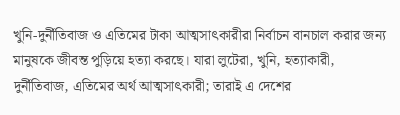খুনি-দুর্নীতিবাজ ও এতিমের টাকা আত্মসাৎকারীরা নির্বাচন বানচাল করার জন্য মানুষকে জীবন্ত পুড়িয়ে হত্যা করছে। যারা লুটেরা, খুনি, হত্যাকারী, দুর্নীতিবাজ, এতিমের অর্থ আত্মসাৎকারী; তারাই এ দেশের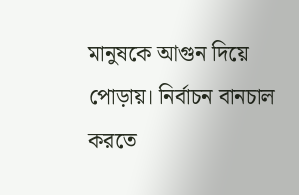মানুষকে আগুন দিয়ে পোড়ায়। নির্বাচন বানচাল করতে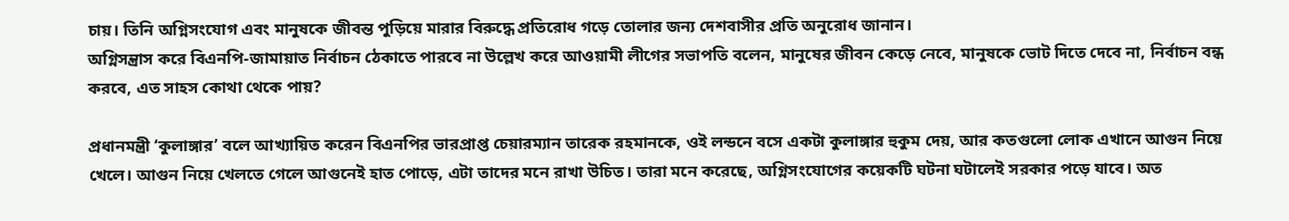চায়। তিনি অগ্নিসংযোগ এবং মানুষকে জীবন্ত পুড়িয়ে মারার বিরুদ্ধে প্রতিরোধ গড়ে তোলার জন্য দেশবাসীর প্রতি অনুরোধ জানান।
অগ্নিসন্ত্রাস করে বিএনপি-জামায়াত নির্বাচন ঠেকাতে পারবে না উল্লেখ করে আওয়ামী লীগের সভাপতি বলেন, মানুষের জীবন কেড়ে নেবে, মানুষকে ভোট দিতে দেবে না, নির্বাচন বন্ধ করবে, এত সাহস কোথা থেকে পায়?

প্রধানমন্ত্রী ‘কুলাঙ্গার’ বলে আখ্যায়িত করেন বিএনপির ভারপ্রাপ্ত চেয়ারম্যান তারেক রহমানকে, ওই লন্ডনে বসে একটা কুলাঙ্গার হুকুম দেয়, আর কতগুলো লোক এখানে আগুন নিয়ে খেলে। আগুন নিয়ে খেলতে গেলে আগুনেই হাত পোড়ে, এটা তাদের মনে রাখা উচিত। তারা মনে করেছে, অগ্নিসংযোগের কয়েকটি ঘটনা ঘটালেই সরকার পড়ে যাবে। অত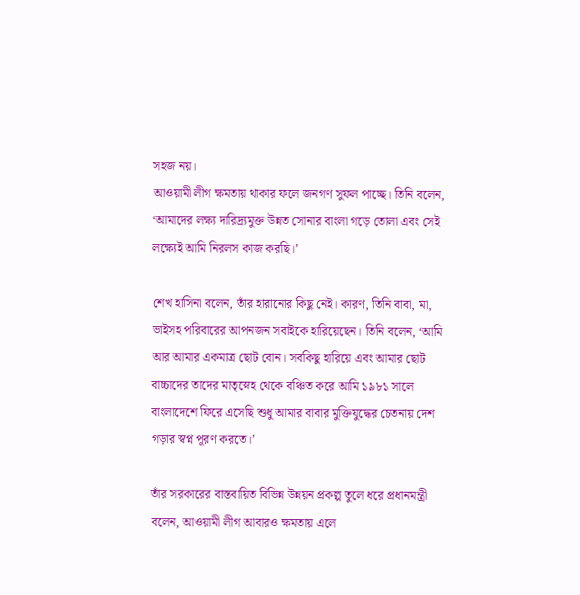সহজ নয়।
আওয়ামী লীগ ক্ষমতায় থাকার ফলে জনগণ সুফল পাচ্ছে। তিনি বলেন, ‘আমাদের লক্ষ্য দারিদ্র্যমুক্ত উন্নত সোনার বাংলা গড়ে তোলা এবং সেই লক্ষ্যেই আমি নিরলস কাজ করছি।’

শেখ হাসিনা বলেন, তাঁর হারানোর কিছু নেই। কারণ, তিনি বাবা, মা, ভাইসহ পরিবারের আপনজন সবাইকে হারিয়েছেন। তিনি বলেন, ‘আমি আর আমার একমাত্র ছোট বোন। সবকিছু হারিয়ে এবং আমার ছোট বাচ্চাদের তাদের মাতৃস্নেহ থেকে বঞ্চিত করে আমি ১৯৮১ সালে বাংলাদেশে ফিরে এসেছি শুধু আমার বাবার মুক্তিযুদ্ধের চেতনায় দেশ গড়ার স্বপ্ন পূরণ করতে।’

তাঁর সরকারের বাস্তবায়িত বিভিন্ন উন্নয়ন প্রকল্প তুলে ধরে প্রধানমন্ত্রী বলেন, আওয়ামী লীগ আবারও ক্ষমতায় এলে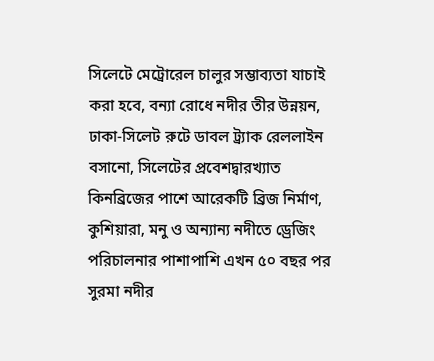সিলেটে মেট্রোরেল চালুর সম্ভাব্যতা যাচাই করা হবে, বন্যা রোধে নদীর তীর উন্নয়ন, ঢাকা-সিলেট রুটে ডাবল ট্র্যাক রেললাইন বসানো, সিলেটের প্রবেশদ্বারখ্যাত কিনব্রিজের পাশে আরেকটি ব্রিজ নির্মাণ, কুশিয়ারা, মনু ও অন্যান্য নদীতে ড্রেজিং পরিচালনার পাশাপাশি এখন ৫০ বছর পর সুরমা নদীর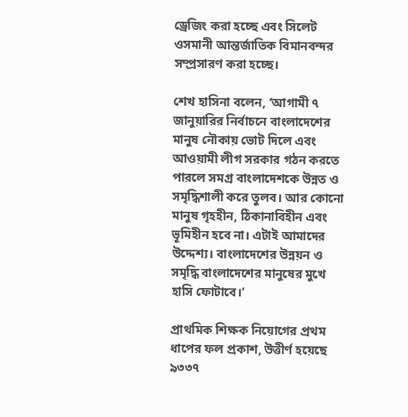ড্রেজিং করা হচ্ছে এবং সিলেট ওসমানী আন্তর্জাতিক বিমানবন্দর সম্প্রসারণ করা হচ্ছে।

শেখ হাসিনা বলেন, ‘আগামী ৭ জানুয়ারির নির্বাচনে বাংলাদেশের মানুষ নৌকায় ভোট দিলে এবং আওয়ামী লীগ সরকার গঠন করতে পারলে সমগ্র বাংলাদেশকে উন্নত ও সমৃদ্ধিশালী করে তুলব। আর কোনো মানুষ গৃহহীন, ঠিকানাবিহীন এবং ভূমিহীন হবে না। এটাই আমাদের উদ্দেশ্য। বাংলাদেশের উন্নয়ন ও সমৃদ্ধি বাংলাদেশের মানুষের মুখে হাসি ফোটাবে।’

প্রাথমিক শিক্ষক নিয়োগের প্রথম ধাপের ফল প্রকাশ, উত্তীর্ণ হয়েছে ৯৩৩৭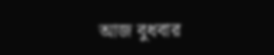আজ বুধবার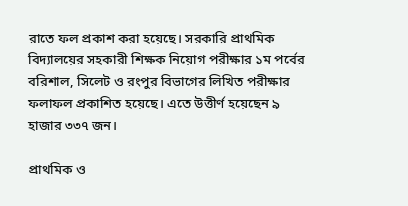রাতে ফল প্রকাশ করা হয়েছে। সরকারি প্রাথমিক বিদ্যালয়ের সহকারী শিক্ষক নিয়োগ পরীক্ষার ১ম পর্বের বরিশাল, সিলেট ও রংপুর বিভাগের লিখিত পরীক্ষার ফলাফল প্রকাশিত হয়েছে। এতে উত্তীর্ণ হয়েছেন ৯ হাজার ৩৩৭ জন।

প্রাথমিক ও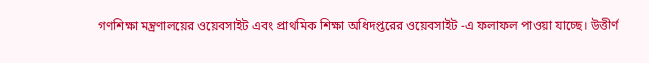গণশিক্ষা মন্ত্রণালয়ের ওয়েবসাইট এবং প্রাথমিক শিক্ষা অধিদপ্তরের ওয়েবসাইট -এ ফলাফল পাওয়া যাচ্ছে। উত্তীর্ণ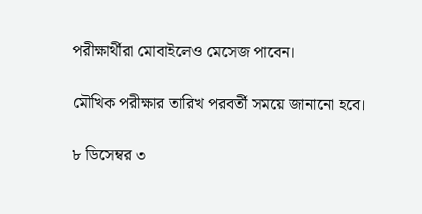পরীক্ষার্থীরা মোবাইলেও মেসেজ পাবেন।

মৌখিক পরীক্ষার তারিখ পরবর্তী সময়ে জানানো হবে।

৮ ডিসেম্বর ৩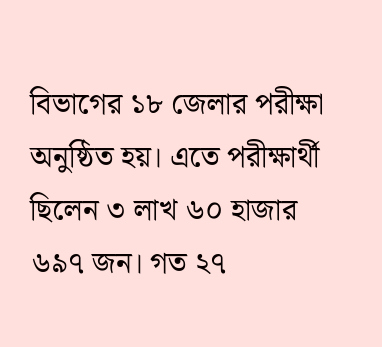বিভাগের ১৮ জেলার পরীক্ষা অনুষ্ঠিত হয়। এতে পরীক্ষার্থী ছিলেন ৩ লাখ ৬০ হাজার ৬৯৭ জন। গত ২৭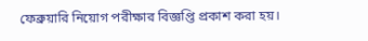ফেব্রুয়ারি নিয়োগ পরীক্ষার বিজ্ঞপ্তি প্রকাশ করা হয়।